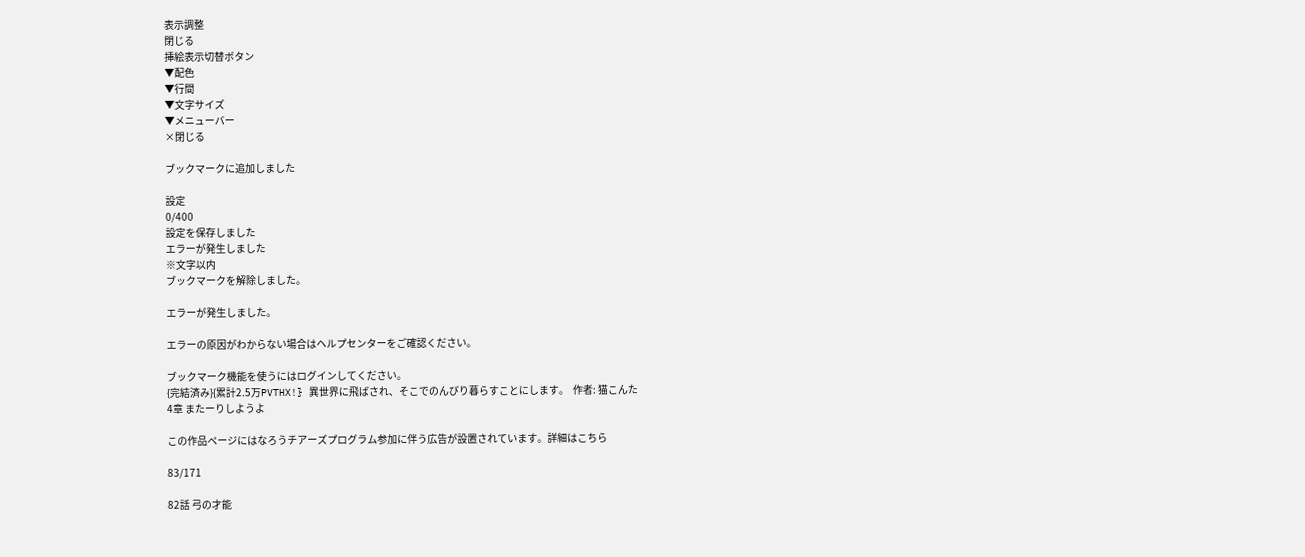表示調整
閉じる
挿絵表示切替ボタン
▼配色
▼行間
▼文字サイズ
▼メニューバー
×閉じる

ブックマークに追加しました

設定
0/400
設定を保存しました
エラーが発生しました
※文字以内
ブックマークを解除しました。

エラーが発生しました。

エラーの原因がわからない場合はヘルプセンターをご確認ください。

ブックマーク機能を使うにはログインしてください。
{完結済み}{累計2.5万PVTHX!} 異世界に飛ばされ、そこでのんびり暮らすことにします。  作者: 猫こんた
4章 またーりしようよ

この作品ページにはなろうチアーズプログラム参加に伴う広告が設置されています。詳細はこちら

83/171

82話 弓の才能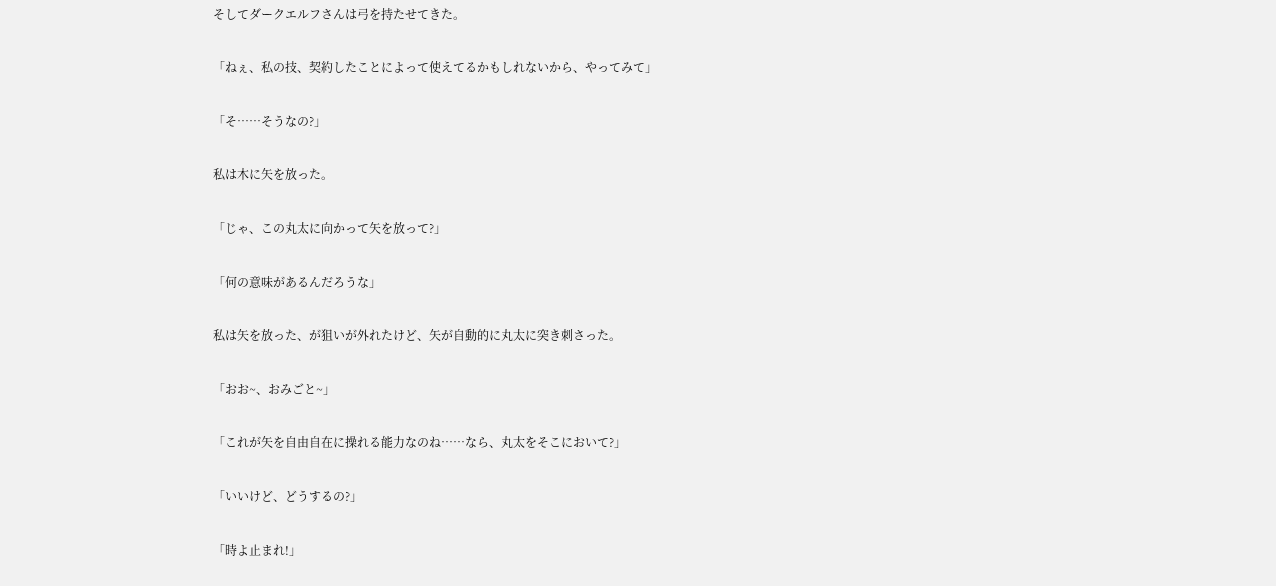そしてダークエルフさんは弓を持たせてきた。

「ねぇ、私の技、契約したことによって使えてるかもしれないから、やってみて」

「そ……そうなの?」

私は木に矢を放った。

「じゃ、この丸太に向かって矢を放って?」

「何の意味があるんだろうな」

私は矢を放った、が狙いが外れたけど、矢が自動的に丸太に突き刺さった。

「おお~、おみごと~」

「これが矢を自由自在に操れる能力なのね……なら、丸太をそこにおいて?」

「いいけど、どうするの?」

「時よ止まれ!」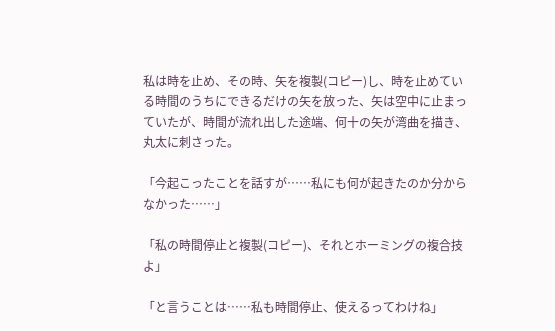私は時を止め、その時、矢を複製(コピー)し、時を止めている時間のうちにできるだけの矢を放った、矢は空中に止まっていたが、時間が流れ出した途端、何十の矢が湾曲を描き、丸太に刺さった。

「今起こったことを話すが……私にも何が起きたのか分からなかった……」

「私の時間停止と複製(コピー)、それとホーミングの複合技よ」

「と言うことは……私も時間停止、使えるってわけね」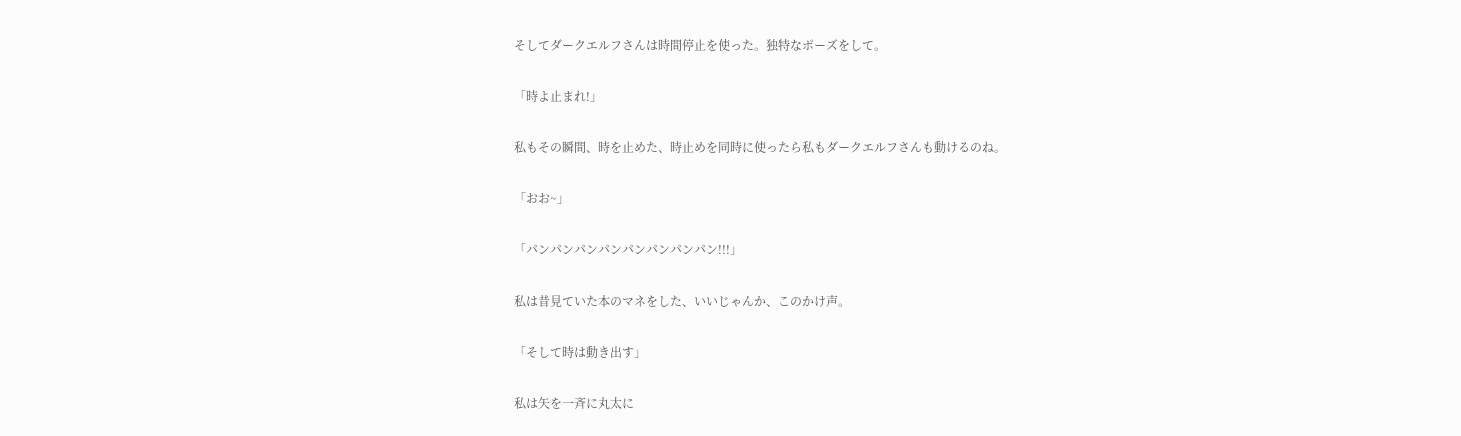そしてダークエルフさんは時間停止を使った。独特なポーズをして。

「時よ止まれ!」

私もその瞬間、時を止めた、時止めを同時に使ったら私もダークエルフさんも動けるのね。

「おお~」

「パンパンパンパンパンパンパンパン!!!」

私は昔見ていた本のマネをした、いいじゃんか、このかけ声。

「そして時は動き出す」

私は矢を一斉に丸太に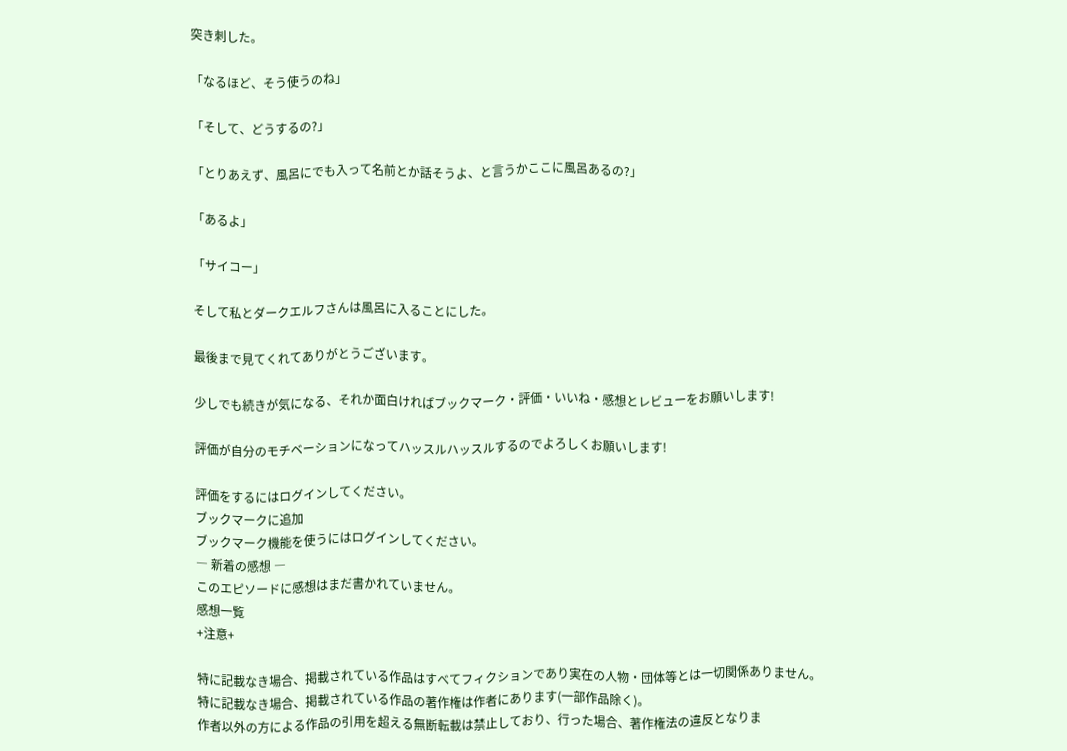突き刺した。

「なるほど、そう使うのね」

「そして、どうするの?」

「とりあえず、風呂にでも入って名前とか話そうよ、と言うかここに風呂あるの?」

「あるよ」

「サイコー」

そして私とダークエルフさんは風呂に入ることにした。

最後まで見てくれてありがとうございます。

少しでも続きが気になる、それか面白ければブックマーク・評価・いいね・感想とレビューをお願いします!

評価が自分のモチベーションになってハッスルハッスルするのでよろしくお願いします!

評価をするにはログインしてください。
ブックマークに追加
ブックマーク機能を使うにはログインしてください。
― 新着の感想 ―
このエピソードに感想はまだ書かれていません。
感想一覧
+注意+

特に記載なき場合、掲載されている作品はすべてフィクションであり実在の人物・団体等とは一切関係ありません。
特に記載なき場合、掲載されている作品の著作権は作者にあります(一部作品除く)。
作者以外の方による作品の引用を超える無断転載は禁止しており、行った場合、著作権法の違反となりま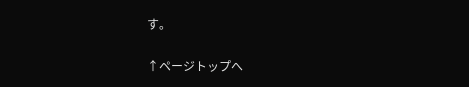す。

↑ページトップへ